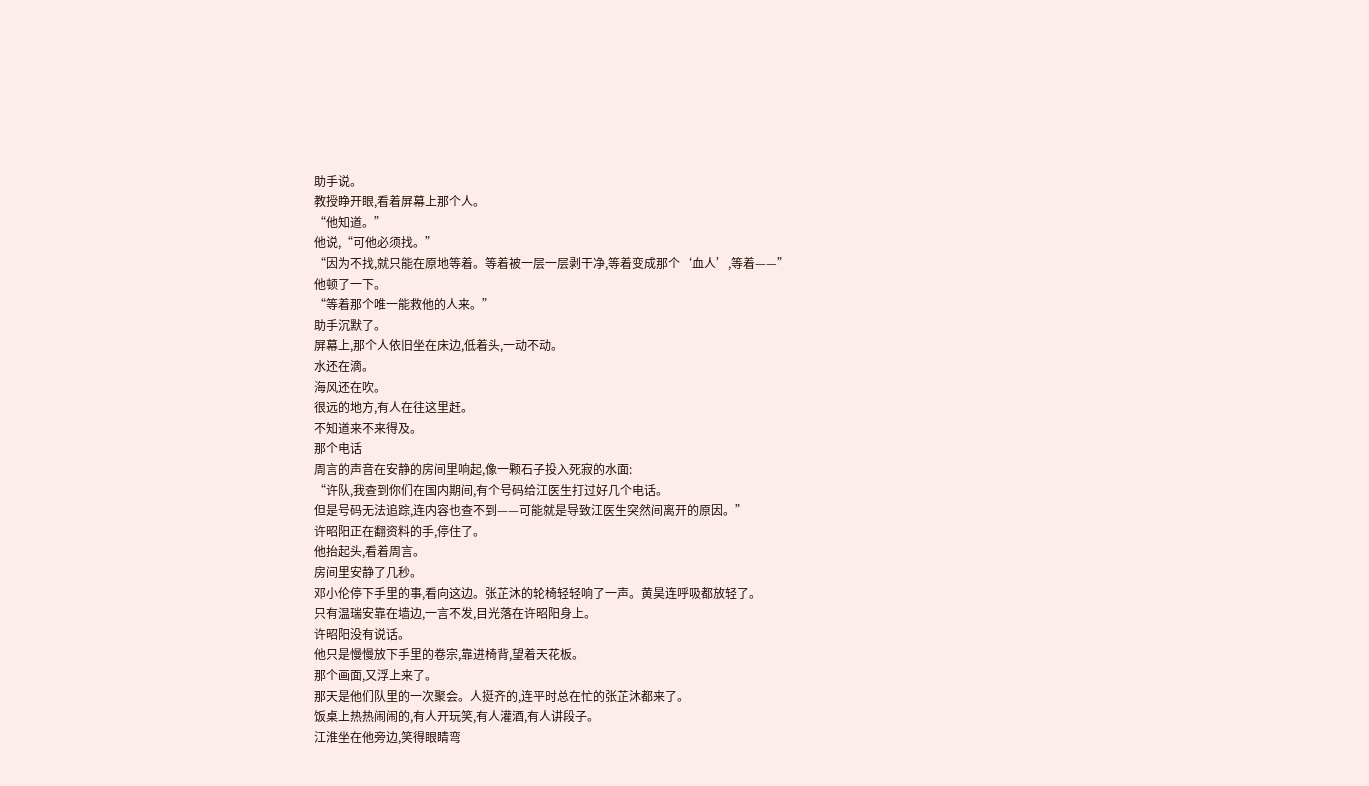助手说。
教授睁开眼,看着屏幕上那个人。
“他知道。”
他说,“可他必须找。”
“因为不找,就只能在原地等着。等着被一层一层剥干净,等着变成那个‘血人’,等着——”
他顿了一下。
“等着那个唯一能救他的人来。”
助手沉默了。
屏幕上,那个人依旧坐在床边,低着头,一动不动。
水还在滴。
海风还在吹。
很远的地方,有人在往这里赶。
不知道来不来得及。
那个电话
周言的声音在安静的房间里响起,像一颗石子投入死寂的水面:
“许队,我查到你们在国内期间,有个号码给江医生打过好几个电话。
但是号码无法追踪,连内容也查不到——可能就是导致江医生突然间离开的原因。”
许昭阳正在翻资料的手,停住了。
他抬起头,看着周言。
房间里安静了几秒。
邓小伦停下手里的事,看向这边。张芷沐的轮椅轻轻响了一声。黄昊连呼吸都放轻了。
只有温瑞安靠在墙边,一言不发,目光落在许昭阳身上。
许昭阳没有说话。
他只是慢慢放下手里的卷宗,靠进椅背,望着天花板。
那个画面,又浮上来了。
那天是他们队里的一次聚会。人挺齐的,连平时总在忙的张芷沐都来了。
饭桌上热热闹闹的,有人开玩笑,有人灌酒,有人讲段子。
江淮坐在他旁边,笑得眼睛弯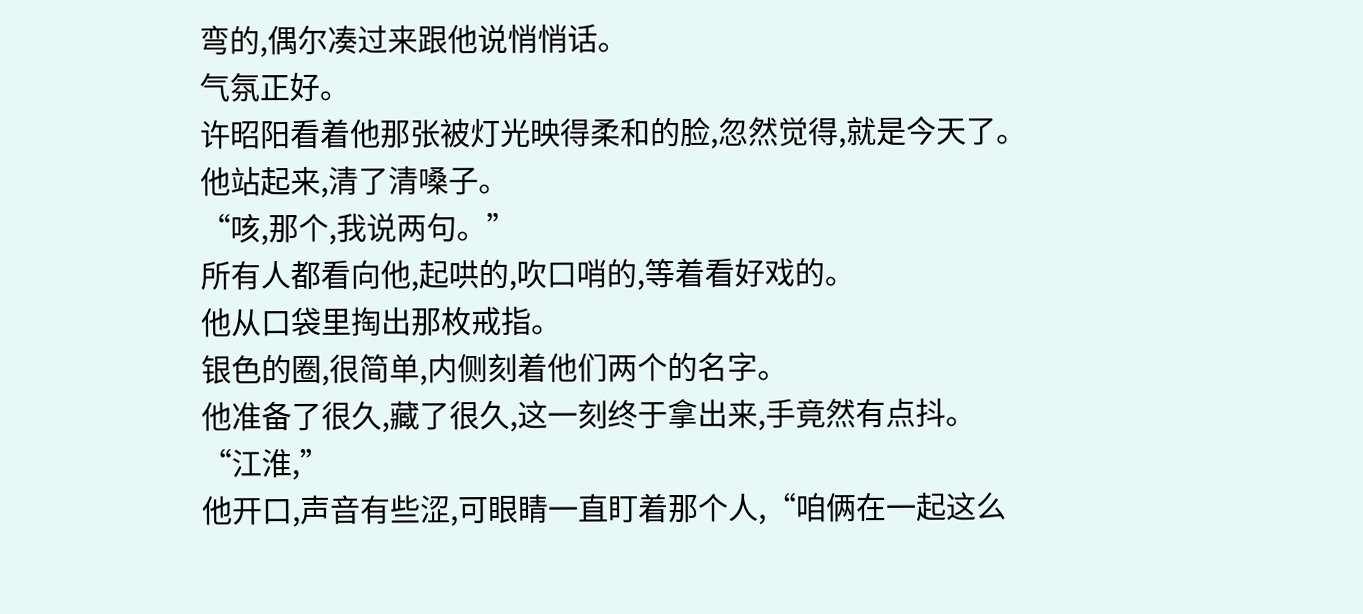弯的,偶尔凑过来跟他说悄悄话。
气氛正好。
许昭阳看着他那张被灯光映得柔和的脸,忽然觉得,就是今天了。
他站起来,清了清嗓子。
“咳,那个,我说两句。”
所有人都看向他,起哄的,吹口哨的,等着看好戏的。
他从口袋里掏出那枚戒指。
银色的圈,很简单,内侧刻着他们两个的名字。
他准备了很久,藏了很久,这一刻终于拿出来,手竟然有点抖。
“江淮,”
他开口,声音有些涩,可眼睛一直盯着那个人,“咱俩在一起这么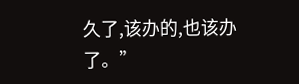久了,该办的,也该办了。”